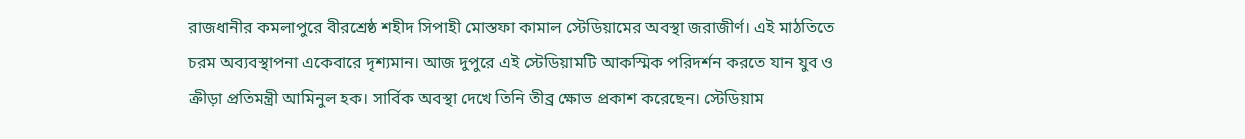রাজধানীর কমলাপুরে বীরশ্রেষ্ঠ শহীদ সিপাহী মোস্তফা কামাল স্টেডিয়ামের অবস্থা জরাজীর্ণ। এই মাঠতিতে চরম অব্যবস্থাপনা একেবারে দৃশ্যমান। আজ দুপুরে এই স্টেডিয়ামটি আকস্মিক পরিদর্শন করতে যান যুব ও ক্রীড়া প্রতিমন্ত্রী আমিনুল হক। সার্বিক অবস্থা দেখে তিনি তীব্র ক্ষোভ প্রকাশ করেছেন। স্টেডিয়াম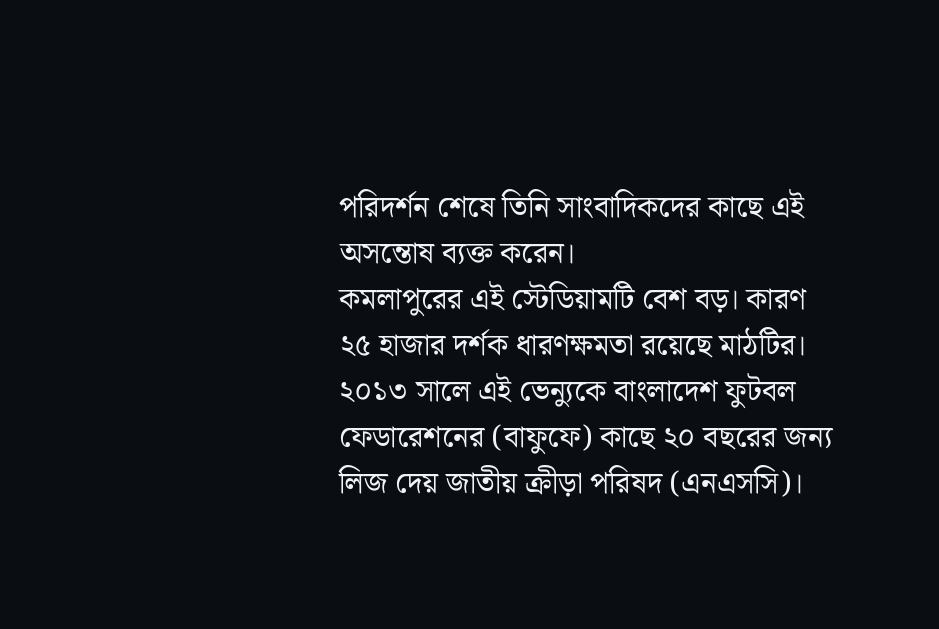পরিদর্শন শেষে তিনি সাংবাদিকদের কাছে এই অসন্তোষ ব্যক্ত করেন।
কমলাপুরের এই স্টেডিয়ামটি বেশ বড়। কারণ ২৫ হাজার দর্শক ধারণক্ষমতা রয়েছে মাঠটির। ২০১৩ সালে এই ভেন্যুকে বাংলাদেশ ফুটবল ফেডারেশনের (বাফুফে) কাছে ২০ বছরের জন্য লিজ দেয় জাতীয় ক্রীড়া পরিষদ (এনএসসি)।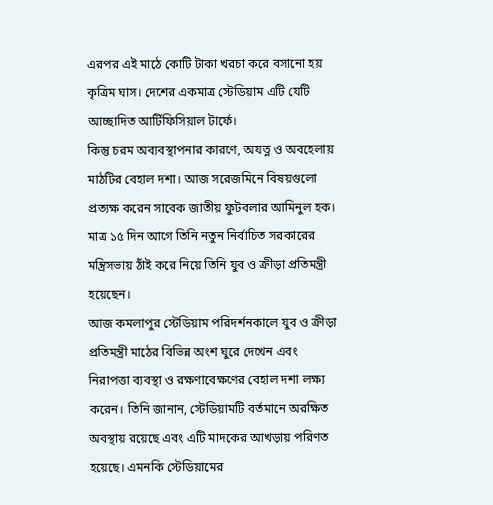এরপর এই মাঠে কোটি টাকা খরচা করে বসানো হয় কৃত্রিম ঘাস। দেশের একমাত্র স্টেডিয়াম এটি যেটি আচ্ছাদিত আর্টিফিসিয়াল টার্ফে।
কিন্তু চরম অব্যবস্থাপনার কারণে, অযত্ন ও অবহেলায় মাঠটির বেহাল দশা। আজ সরেজমিনে বিষয়গুলো প্রত্যক্ষ করেন সাবেক জাতীয় ফুটবলার আমিনুল হক। মাত্র ১৫ দিন আগে তিনি নতুন নির্বাচিত সরকারের মন্ত্রিসভায় ঠাঁই করে নিয়ে তিনি যুব ও ক্রীড়া প্রতিমন্ত্রী হয়েছেন।
আজ কমলাপুর স্টেডিয়াম পরিদর্শনকালে যুব ও ক্রীড়া প্রতিমন্ত্রী মাঠের বিভিন্ন অংশ ঘুরে দেখেন এবং নিরাপত্তা ব্যবস্থা ও রক্ষণাবেক্ষণের বেহাল দশা লক্ষ্য করেন। তিনি জানান, স্টেডিয়ামটি বর্তমানে অরক্ষিত অবস্থায় রয়েছে এবং এটি মাদকের আখড়ায় পরিণত হয়েছে। এমনকি স্টেডিয়ামের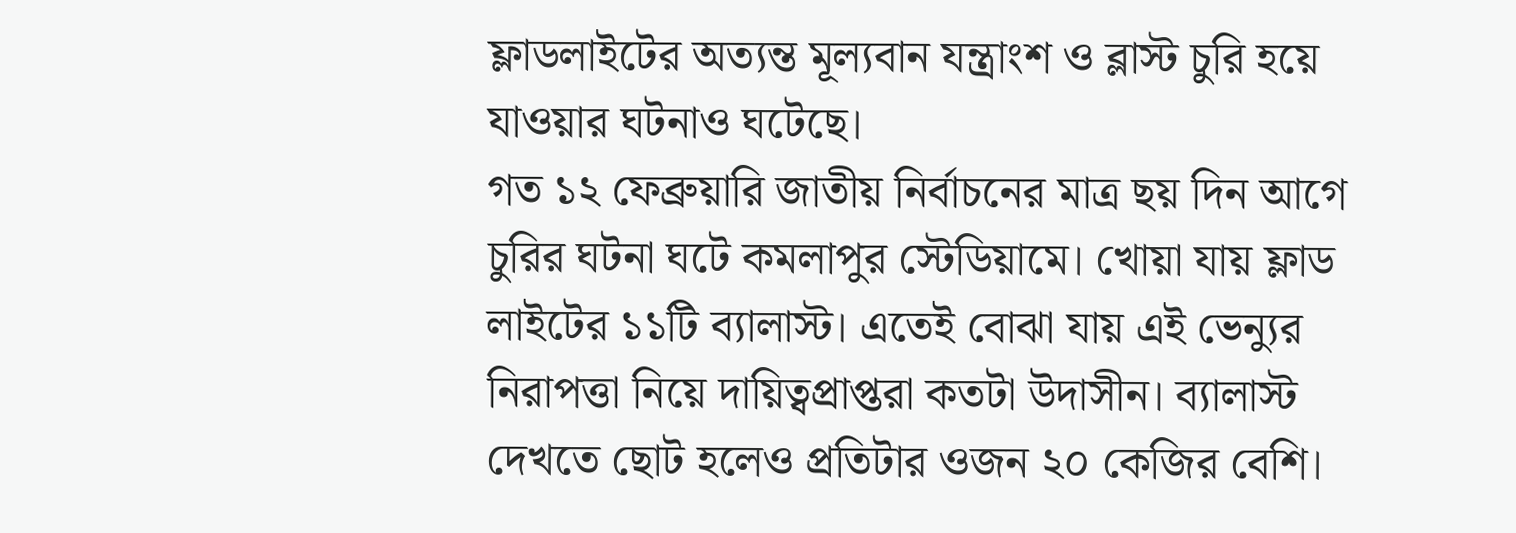ফ্লাডলাইটের অত্যন্ত মূল্যবান যন্ত্রাংশ ও ব্লাস্ট চুরি হয়ে যাওয়ার ঘটনাও ঘটেছে।
গত ১২ ফেব্রুয়ারি জাতীয় নির্বাচনের মাত্র ছয় দিন আগে চুরির ঘটনা ঘটে কমলাপুর স্টেডিয়ামে। খোয়া যায় ফ্লাড লাইটের ১১টি ব্যালাস্ট। এতেই বোঝা যায় এই ভেন্যুর নিরাপত্তা নিয়ে দায়িত্বপ্রাপ্তরা কতটা উদাসীন। ব্যালাস্ট দেখতে ছোট হলেও প্রতিটার ওজন ২০ কেজির বেশি।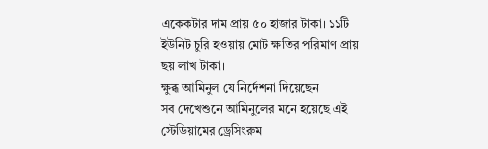একেকটার দাম প্রায় ৫০ হাজার টাকা। ১১টি ইউনিট চুরি হওয়ায় মোট ক্ষতির পরিমাণ প্রায় ছয় লাখ টাকা।
ক্ষুব্ধ আমিনুল যে নির্দেশনা দিয়েছেন
সব দেখেশুনে আমিনুলের মনে হয়েছে এই স্টেডিয়ামের ড্রেসিংরুম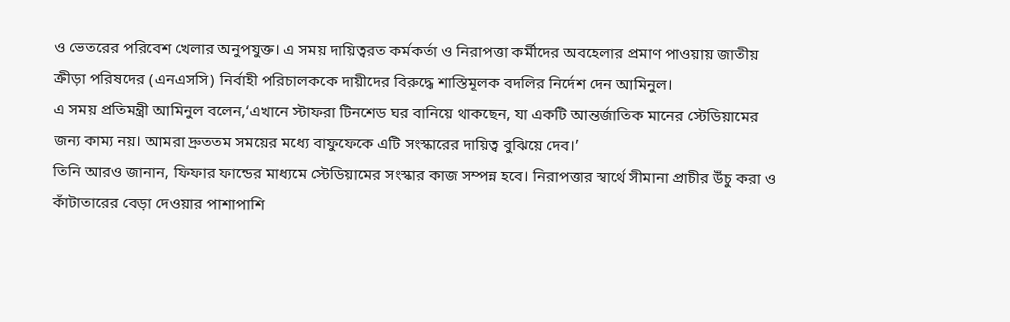ও ভেতরের পরিবেশ খেলার অনুপযুক্ত। এ সময় দায়িত্বরত কর্মকর্তা ও নিরাপত্তা কর্মীদের অবহেলার প্রমাণ পাওয়ায় জাতীয় ক্রীড়া পরিষদের (এনএসসি) নির্বাহী পরিচালককে দায়ীদের বিরুদ্ধে শাস্তিমূলক বদলির নির্দেশ দেন আমিনুল।
এ সময় প্রতিমন্ত্রী আমিনুল বলেন,‘এখানে স্টাফরা টিনশেড ঘর বানিয়ে থাকছেন, যা একটি আন্তর্জাতিক মানের স্টেডিয়ামের জন্য কাম্য নয়। আমরা দ্রুততম সময়ের মধ্যে বাফুফেকে এটি সংস্কারের দায়িত্ব বুঝিয়ে দেব।’
তিনি আরও জানান, ফিফার ফান্ডের মাধ্যমে স্টেডিয়ামের সংস্কার কাজ সম্পন্ন হবে। নিরাপত্তার স্বার্থে সীমানা প্রাচীর উঁচু করা ও কাঁটাতারের বেড়া দেওয়ার পাশাপাশি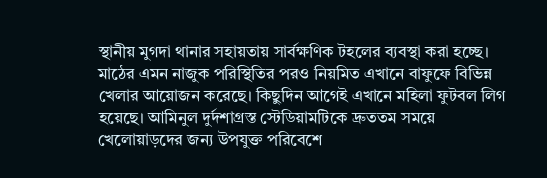স্থানীয় মুগদা থানার সহায়তায় সার্বক্ষণিক টহলের ব্যবস্থা করা হচ্ছে।
মাঠের এমন নাজুক পরিস্থিতির পরও নিয়মিত এখানে বাফুফে বিভিন্ন খেলার আয়োজন করেছে। কিছুদিন আগেই এখানে মহিলা ফুটবল লিগ হয়েছে। আমিনুল দুর্দশাগ্রস্ত স্টেডিয়ামটিকে দ্রুততম সময়ে খেলোয়াড়দের জন্য উপযুক্ত পরিবেশে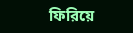ফিরিয়ে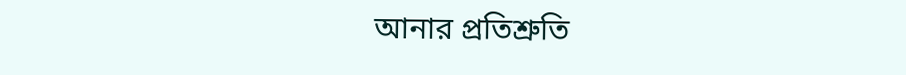আনার প্রতিশ্রুতি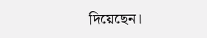দিয়েছেন।